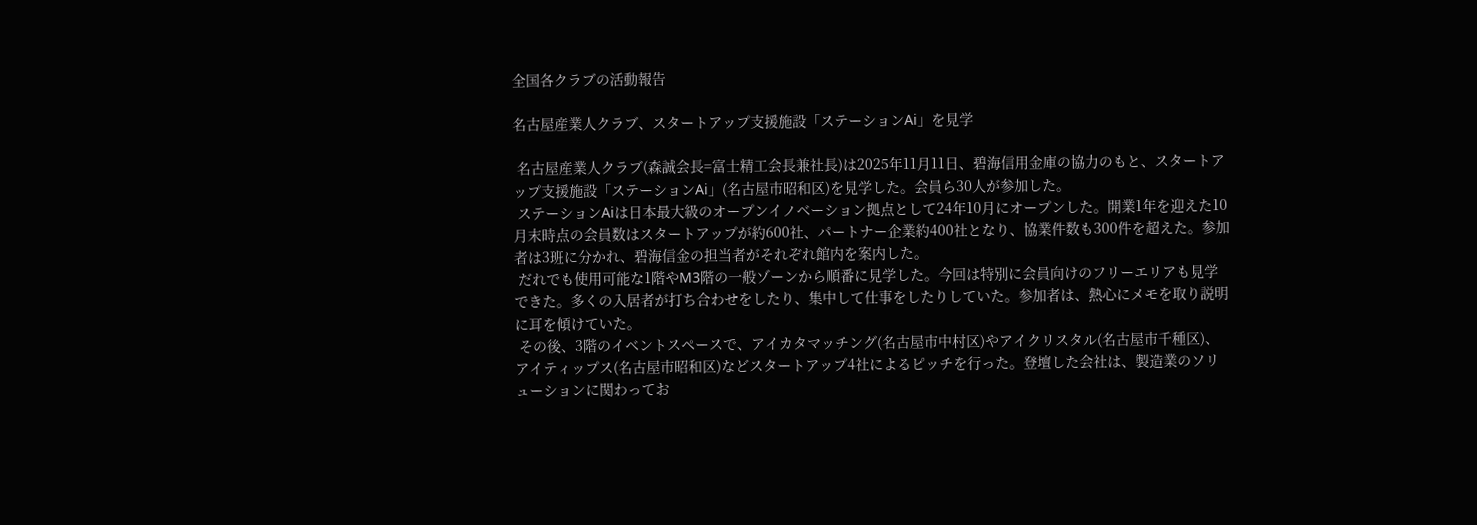全国各クラブの活動報告

名古屋産業人クラブ、スタートアップ支援施設「ステーションAi」を見学

 名古屋産業人クラブ(森誠会長=富士精工会長兼社長)は2025年11月11日、碧海信用金庫の協力のもと、スタートアップ支援施設「ステーションAi」(名古屋市昭和区)を見学した。会員ら30人が参加した。
 ステーションAiは日本最大級のオープンイノベーション拠点として24年10月にオープンした。開業1年を迎えた10月末時点の会員数はスタートアップが約600社、パートナー企業約400社となり、協業件数も300件を超えた。参加者は3班に分かれ、碧海信金の担当者がそれぞれ館内を案内した。
 だれでも使用可能な1階やM3階の一般ゾーンから順番に見学した。今回は特別に会員向けのフリーエリアも見学できた。多くの入居者が打ち合わせをしたり、集中して仕事をしたりしていた。参加者は、熱心にメモを取り説明に耳を傾けていた。
 その後、3階のイベントスペースで、アイカタマッチング(名古屋市中村区)やアイクリスタル(名古屋市千種区)、アイティップス(名古屋市昭和区)などスタートアップ4社によるピッチを行った。登壇した会社は、製造業のソリューションに関わってお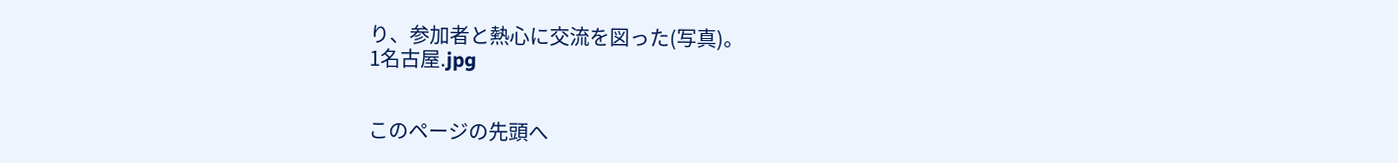り、参加者と熱心に交流を図った(写真)。
1名古屋.jpg


このページの先頭へ